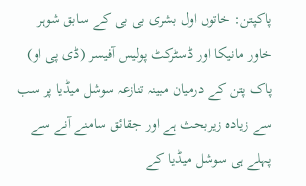پاکپتن: خاتوں اول بشری بی بی کے سابق شوہر خاور مانیکا اور ڈسٹرکٹ پولیس آفیسر (ڈی پی او) پاک پتن کے درمیان مبینہ تنازعہ سوشل میڈیا پر سب سے زیادہ زیربحث ہے اور جقائق سامنے آنے سے پہلے ہی سوشل میڈیا کے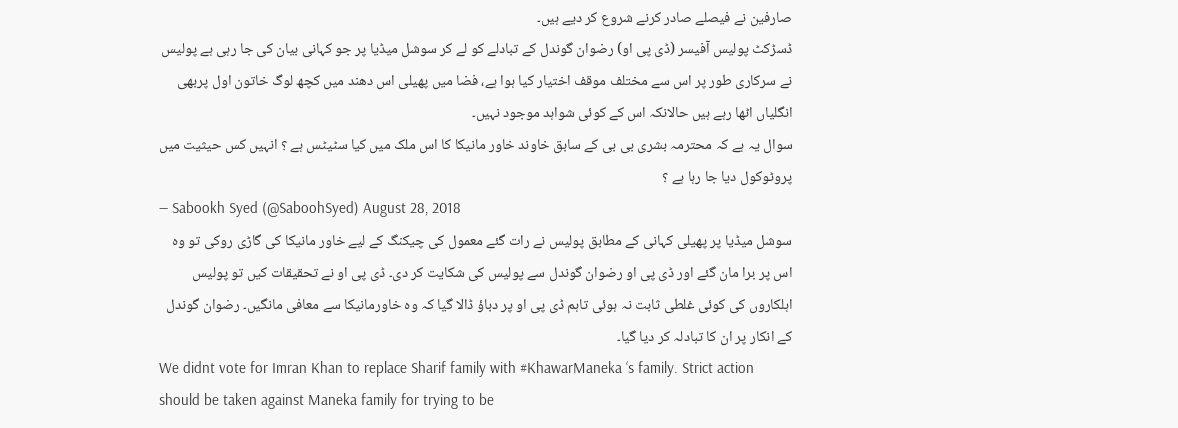صارفین نے فیصلے صادر کرنے شروع کر دیے ہیں۔
ڈسڑکٹ پولیس آفیسر (ڈی پی او) رضوان گوندل کے تبادلے کو لے کر سوشل میڈیا پر جو کہانی بیان کی جا رہی ہے پولیس نے سرکاری طور پر اس سے مختلف موقف اختیار کیا ہوا ہے، فضا میں پھیلی اس دھند میں کچھ لوگ خاتون اول پربھی انگلیاں اٹھا رہے ہیں حالانکہ اس کے کوئی شواہد موجود نہیں۔
سوال یہ ہے کہ محترمہ بشری بی بی کے سابق خاوند خاور مانیکا کا اس ملک میں کیا سٹیٹس ہے ؟ انہیں کس حیثیت میں پروٹوکول دیا جا رہا ہے ؟
— Sabookh Syed (@SaboohSyed) August 28, 2018
سوشل میڈیا پر پھیلی کہانی کے مطابق پولیس نے رات گئے معمول کی چیکنگ کے لیے خاور مانیکا کی گاڑی روکی تو وہ اس پر برا مان گئے اور ڈی پی او رضوان گوندل سے پولیس کی شکایت کر دی۔ ڈی پی او نے تحقیقات کیں تو پولیس اہلکاروں کی کوئی غلطی ثابت نہ ہوئی تاہم ڈی پی او پر دباؤ ڈالا گیا کہ وہ خاورمانیکا سے معافی مانگیں۔ رضوان گوندل کے انکار پر ان کا تبادلہ کر دیا گیا۔
We didnt vote for Imran Khan to replace Sharif family with #KhawarManeka ‘s family. Strict action should be taken against Maneka family for trying to be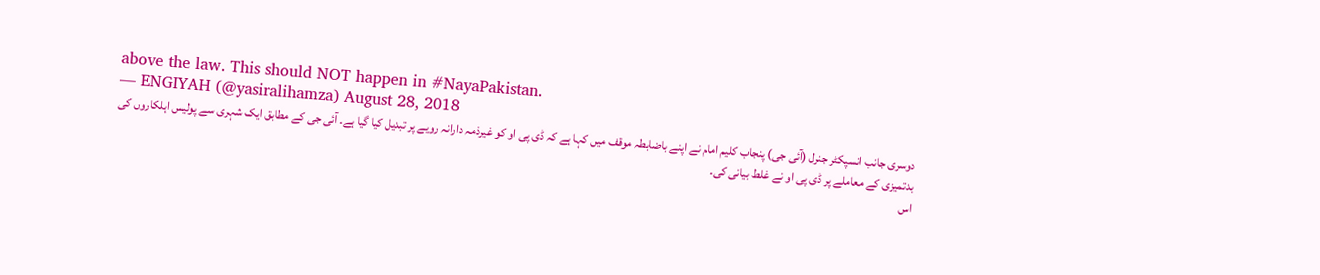above the law. This should NOT happen in #NayaPakistan.
— ENGIYAH (@yasiralihamza) August 28, 2018
دوسری جانب انسپکٹر جنرل (آئی جی) پنجاب کلیم امام نے اپنے باضابطہ موقف میں کہا ہے کہ ڈی پی او کو غیرذمہ دارانہ رویے پر تبدیل کیا گیا ہے۔ آئی جی کے مطابق ایک شہری سے پولیس اہلکاروں کی بدتمیزی کے معاملے پر ڈی پی او نے غلط بیانی کی۔
اس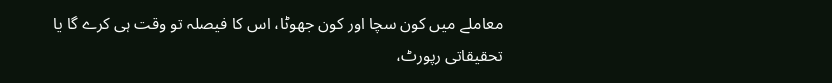معاملے میں کون سچا اور کون جھوٹا، اس کا فیصلہ تو وقت ہی کرے گا یا تحقیقاتی رپورٹ،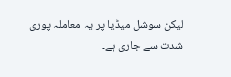لیکن سوشل میڈیا پر یہ معاملہ پوری شدت سے جاری ہے۔